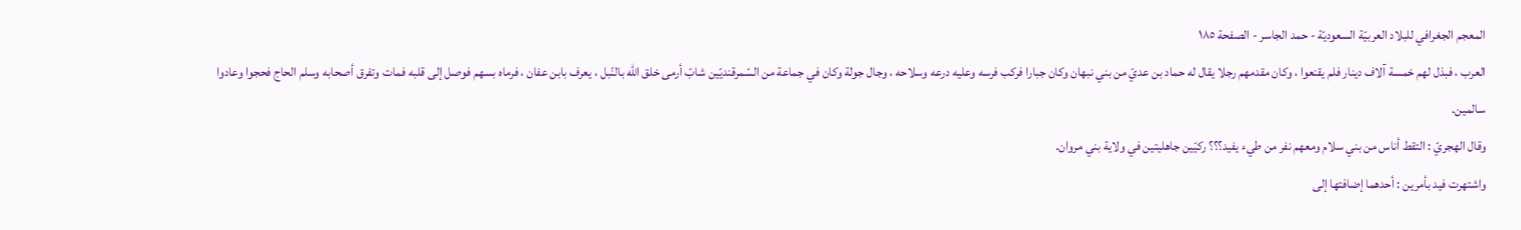المعجم الجغرافي للبلاد العربيّة السعوديّة - حمد الجاسر - الصفحة ١٨٥
العرب ، فبذل لهم خمسة آلاف دينار فلم يقنعوا ، وكان مقدمهم رجلا يقال له حماد بن عديّ من بني نبهان وكان جبارا فركب فرسه وعليه درعه وسلاحه ، وجال جولة وكان في جماعة من السّمرقنديّين شابّ أرمى خلق الله بالنّبل ، يعرف بابن عفان ، فرماه بسهم فوصل إلى قلبه فمات وتفرق أصحابه وسلم الحاج فحجوا وعادوا سالمين.
وقال الهجريّ : التقط أناس من بني سلام ومعهم نفر من طيء يفيد؟؟؟ ركيّين جاهليتين في ولاية بني مروان.
واشتهرت فيد بأمرين : أحدهما إضافتها إلى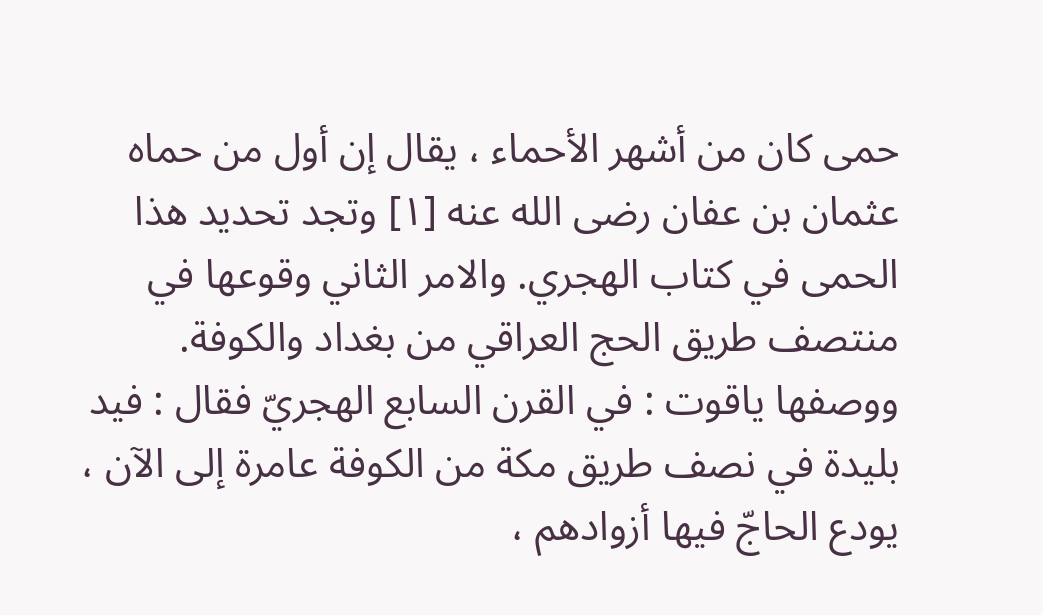حمى كان من أشهر الأحماء ، يقال إن أول من حماه عثمان بن عفان رضى الله عنه [١] وتجد تحديد هذا الحمى في كتاب الهجري. والامر الثاني وقوعها في منتصف طريق الحج العراقي من بغداد والكوفة.
ووصفها ياقوت : في القرن السابع الهجريّ فقال : فيد بليدة في نصف طريق مكة من الكوفة عامرة إلى الآن ، يودع الحاجّ فيها أزوادهم ،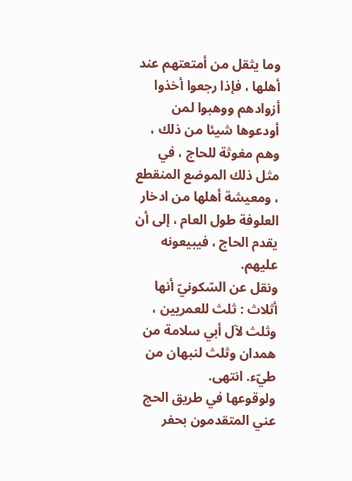وما يثقل من أمتعتهم عند أهلها ، فإذا رجعوا أخذوا أزوادهم ووهبوا لمن أودعوها شيئا من ذلك ، وهم مغوثة للحاج ، في مثل ذلك الموضع المنقطع ، ومعيشة أهلها من ادخار العلوفة طول العام ، إلى أن يقدم الحاج ، فيبيعونه عليهم.
ونقل عن السّكونيّ أنها أثلاث : ثلث للعمريين ، وثلث لآل أبي سلامة من همدان وثلث لنبهان من طيّء. انتهى.
ولوقوعها في طريق الحج عني المتقدمون بحفر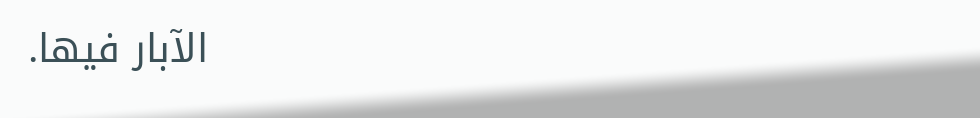الآبار فيها.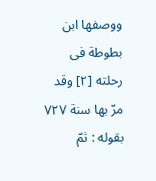ووصفها ابن بطوطة فى رحلته [٢] وقد مرّ بها سنة ٧٢٧ بقوله : ثمّ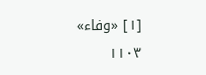[١] «وفاء» ١١٠٣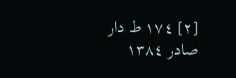[٢] ١٧٤ ط دار صادر ١٣٨٤